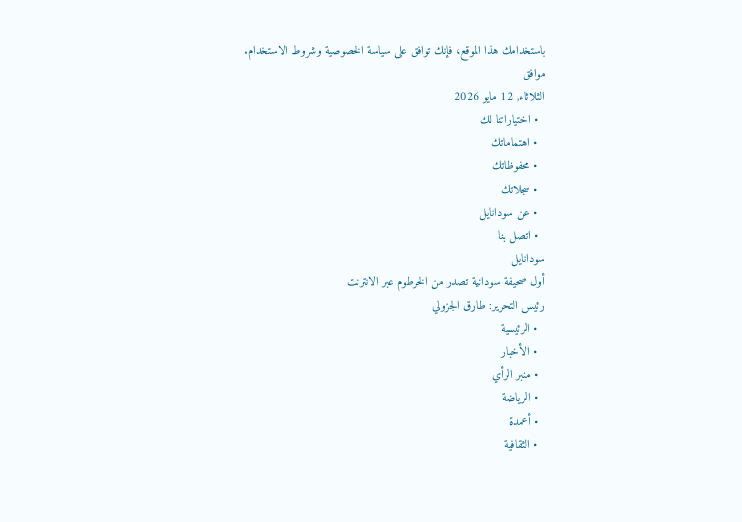باستخدامك هذا الموقع، فإنك توافق على سياسة الخصوصية وشروط الاستخدام.
موافق
الثلاثاء, 12 مايو 2026
  • اختياراتنا لك
  • اهتماماتك
  • محفوظاتك
  • سجلاتك
  • عن سودانايل
  • اتصل بنا
سودانايل
أول صحيفة سودانية تصدر من الخرطوم عبر الانترنت
رئيس التحرير: طارق الجزولي
  • الرئيسية
  • الأخبار
  • منبر الرأي
  • الرياضة
  • أعمدة
  • الثقافية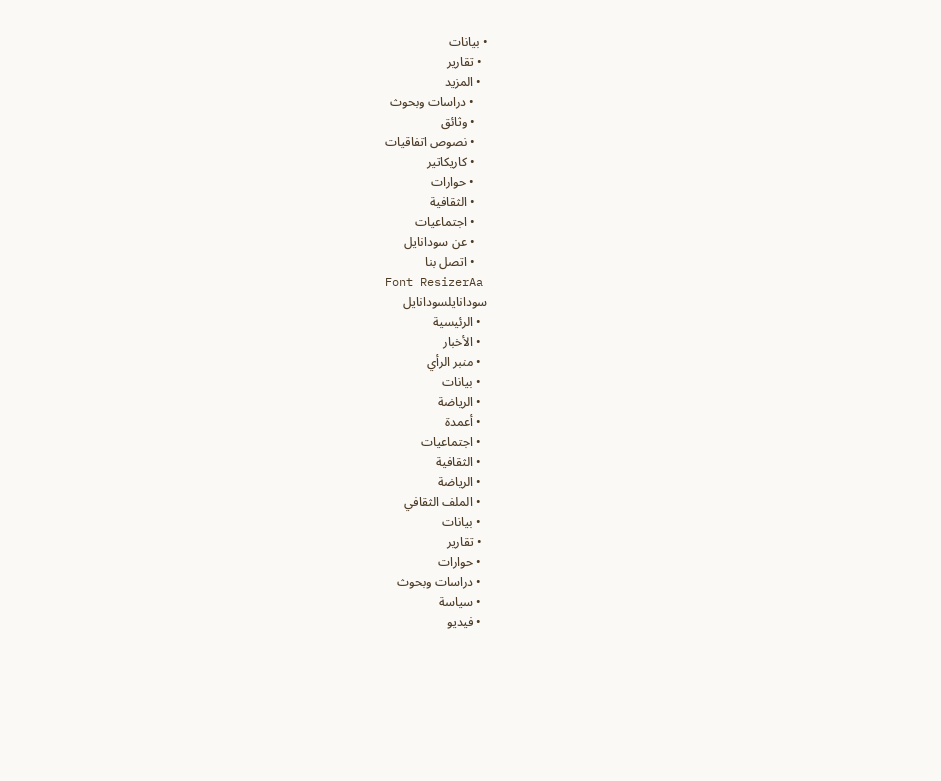• بيانات
  • تقارير
  • المزيد
    • دراسات وبحوث
    • وثائق
    • نصوص اتفاقيات
    • كاريكاتير
    • حوارات
    • الثقافية
    • اجتماعيات
    • عن سودانايل
    • اتصل بنا
Font ResizerAa
سودانايلسودانايل
  • الرئيسية
  • الأخبار
  • منبر الرأي
  • بيانات
  • الرياضة
  • أعمدة
  • اجتماعيات
  • الثقافية
  • الرياضة
  • الملف الثقافي
  • بيانات
  • تقارير
  • حوارات
  • دراسات وبحوث
  • سياسة
  • فيديو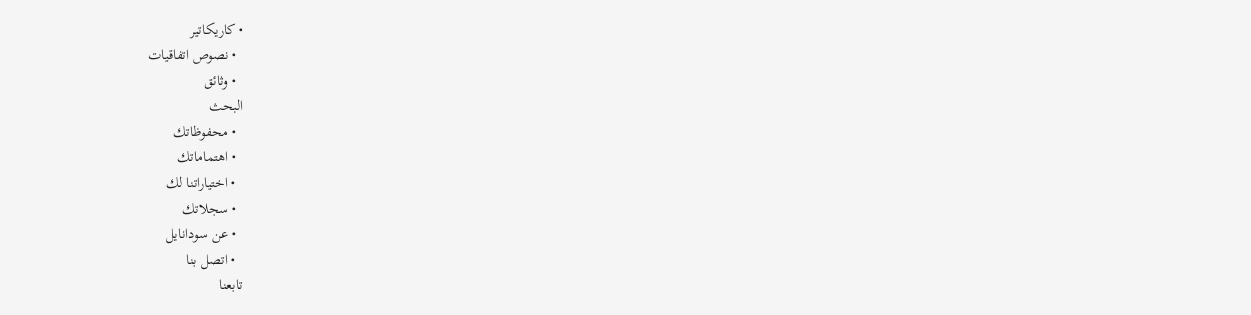• كاريكاتير
  • نصوص اتفاقيات
  • وثائق
البحث
  • محفوظاتك
  • اهتماماتك
  • اختياراتنا لك
  • سجلاتك
  • عن سودانايل
  • اتصل بنا
تابعنا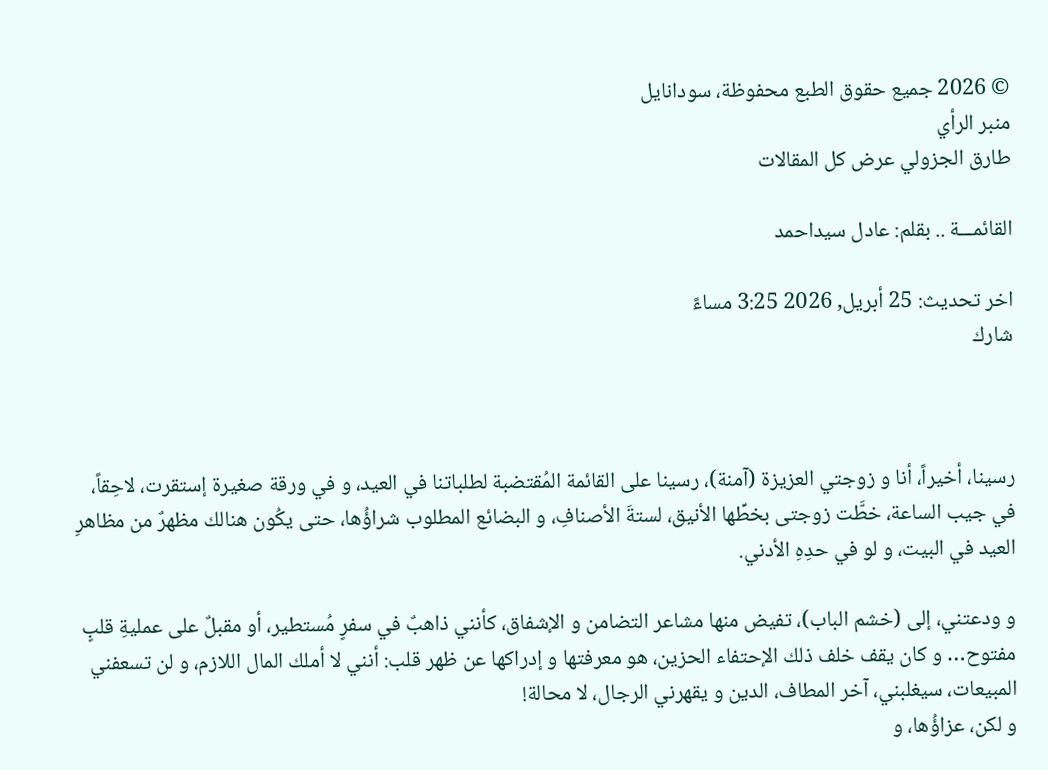© 2026 جميع حقوق الطبع محفوظة، سودانايل
منبر الرأي
طارق الجزولي عرض كل المقالات

القائمـــة .. بقلم: عادل سيداحمد

اخر تحديث: 25 أبريل, 2026 3:25 مساءً
شارك



رسينا، أخيراً، أنا و زوجتي العزيزة (آمنة)، رسينا على القائمة المُقتضبة لطلباتنا في العيد، و في ورقة صغيرة إستقرت، لاحِقاً، في جيب الساعة، خطَّت زوجتى بخطِّها الأنيق، لستةَ الأصنافِ، و البضائع المطلوب شراؤُها، حتى يكُون هنالك مظهرٌ من مظاهرِ العيد في البيت، و لو في حدِهِ الأدني.

و ودعتني، إلى (خشم الباب)، تفيض منها مشاعر التضامن و الإشفاق، كأنني ذاهبٌ في سفرٍ مُستطير، أو مقبلٌ على عمليةِ قلبٍ مفتوح… و كان يقف خلف ذلك الإحتفاء الحزين، هو معرفتها و إدراكها عن ظهر قلب: أنني لا أملك المال اللازم، و لن تسعفني المبيعات، سيغلبني، آخر المطاف، الدين و يقهرني الرجال، لا محالة!
و لكن، عزاؤُها، و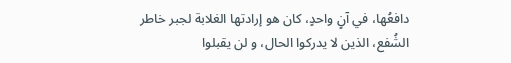دافعُها، في آنٍ واحدٍ، كان هو إرادتها الغلابة لجبر خاطر الشُفع، الذين لا يدركوا الحال، و لن يقبلوا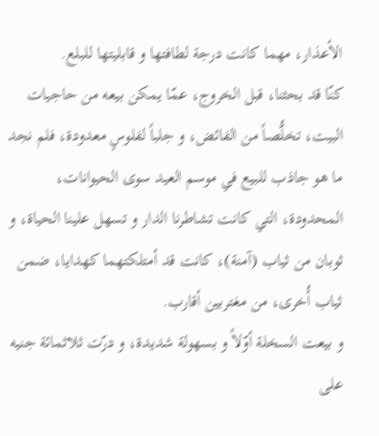الأعذار، مهما كانت درجة لطافتها و قابليتها للبلع.
كنّا قد بحثنا، قبل الخروج، عمّا يمكن بيعه من حاجيات البيت، تخلُّصاً من الفائض، و جلباً لفلوسٍ معدودة، فلم نجد ما هو جاذب للبيع في موسم العيد سوى الحيوانات، المحدودة، التي كانت تشاطرنا الدار و تسهل علينا الحياة، و ثوبان من ثياب (آمنة)، كانت قد أمتلكتهما كهدايا، ضمن ثياب أُخرى، من مغتربين أقارب.
و بيعت السخلة أوّلاً و بسهولة شديدة، و درّت ثلاثمائة جنيه على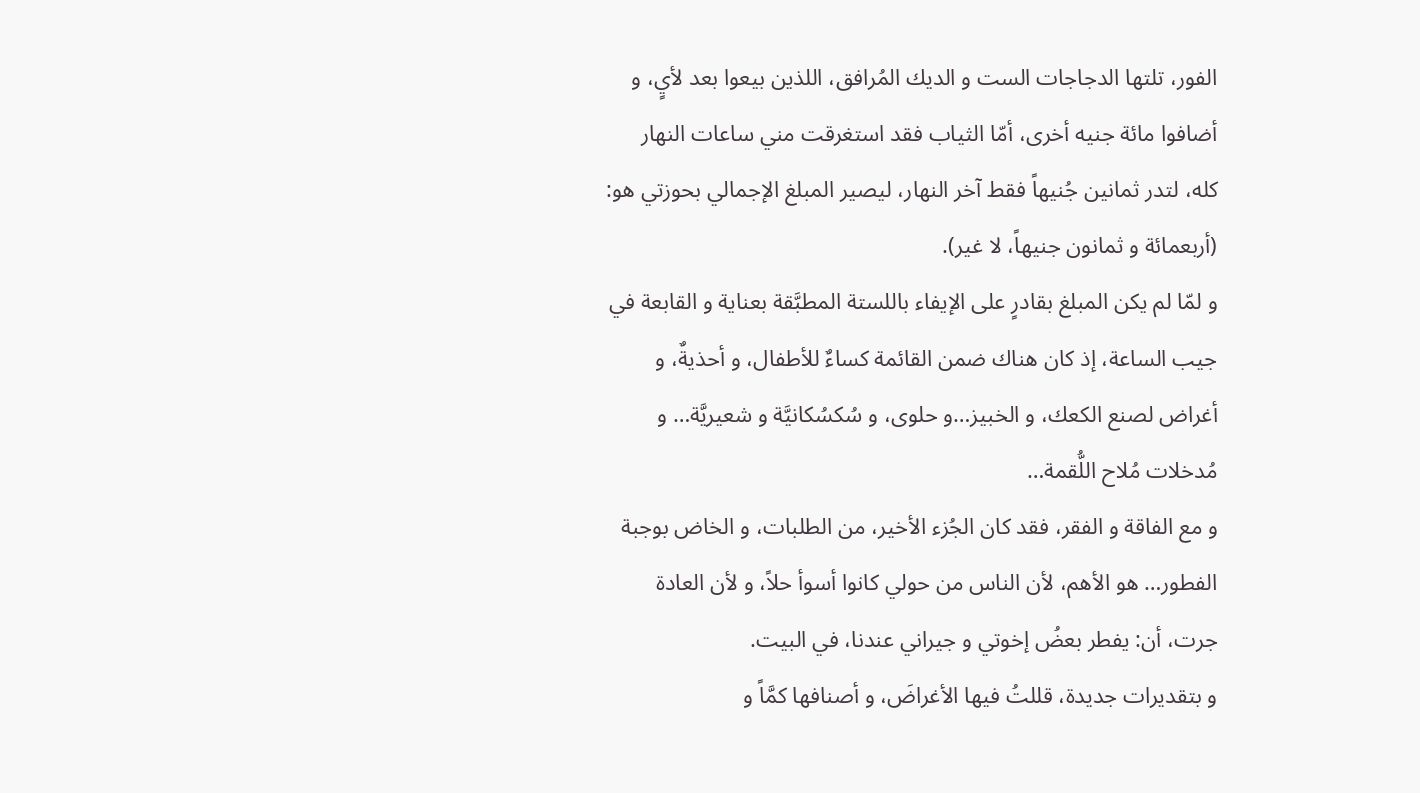الفور، تلتها الدجاجات الست و الديك المُرافق، اللذين بيعوا بعد لأيٍ، و أضافوا مائة جنيه أخرى، أمّا الثياب فقد استغرقت مني ساعات النهار كله، لتدر ثمانين جُنيهاً فقط آخر النهار، ليصير المبلغ الإجمالي بحوزتي هو: (أربعمائة و ثمانون جنيهاً، لا غير).
و لمّا لم يكن المبلغ بقادرٍ على الإيفاء باللستة المطبَّقة بعناية و القابعة في جيب الساعة، إذ كان هناك ضمن القائمة كساءٌ للأطفال، و أحذيةٌ، و أغراض لصنع الكعك، و الخبيز…و حلوى، و سُكسُكانيَّة و شعيريَّة… و مُدخلات مُلاح اللُّقمة…
و مع الفاقة و الفقر، فقد كان الجُزء الأخير، من الطلبات، و الخاض بوجبة الفطور… هو الأهم، لأن الناس من حولي كانوا أسوأ حلاً، و لأن العادة جرت، أن: يفطر بعضُ إخوتي و جيراني عندنا، في البيت.
و بتقديرات جديدة، قللتُ فيها الأغراضَ، و أصنافها كمَّاً و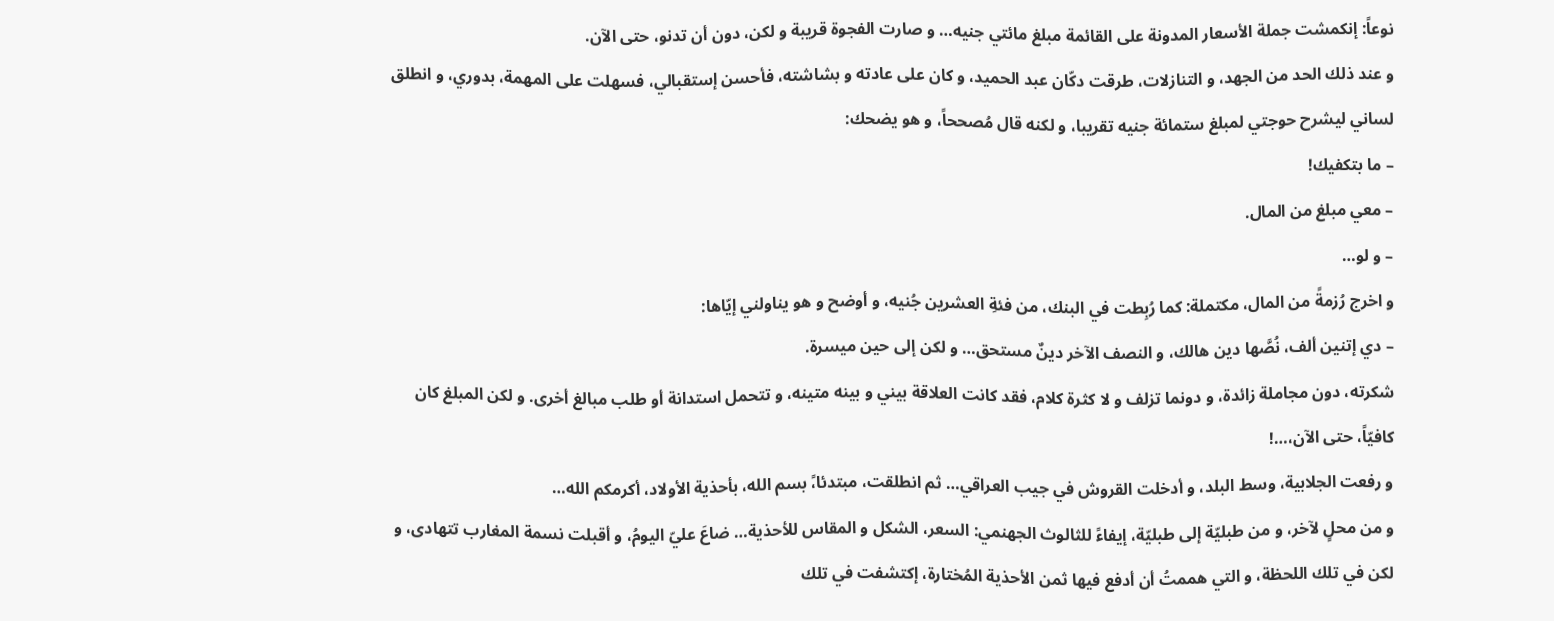نوعاً: إنكمشت جملة الأسعار المدونة على القائمة مبلغ مائتي جنيه… و صارت الفجوة قريبة و لكن، دون أن تدنو، حتى الآن.
و عند ذلك الحد من الجهد، و التنازلات، طرقت دكّان عبد الحميد، و كان على عادته و بشاشته، فأحسن إستقبالي، فسهلت على المهمة، بدوري، و انطلق لساني ليشرح حوجتي لمبلغ ستمائة جنيه تقريبا، و لكنه قال مُصححاً، و هو يضحك:
– ما بتكفيك!
– معي مبلغ من المال.
– و لو…
و اخرج رُزمةً من المال، مكتملة: كما رُبِطت في البنك، من فئةِ العشرين جُنيه، و أوضح و هو يناولني إيّاها:
– دي إتنين ألف، نُصَّها دين هالك، و النصف الآخر دينٌ مستحق… و لكن إلى حين ميسرة.
شكرته، دون مجاملة زائدة، و دونما تزلف و لا كثرة كلام، فقد كانت العلاقة بيني و بينه متينه، و تتحمل استدانة أو طلب مبالغ أخرى. و لكن المبلغ كان كافيّاً، حتى الآن،…!
و رفعت الجلابية، وسط البلد، و أدخلت القروش في جيب العراقي… ثم انطلقت، مبتدئا،ً بسم الله، بأحذية الأولاد، أكرمكم الله…
و من محلٍ لآخر، و من طبليّة إلى طبليّة، إيفاءً للثالوث الجهنمي: السعر، الشكل و المقاس للأحذية… ضاعَ عليّ اليومُ، و أقبلت نسمة المغارب تتهادى، و لكن في تلك اللحظة، و التي هممتُ أن أدفع فيها ثمن الأحذية المُختارة، إكتشفت في تلك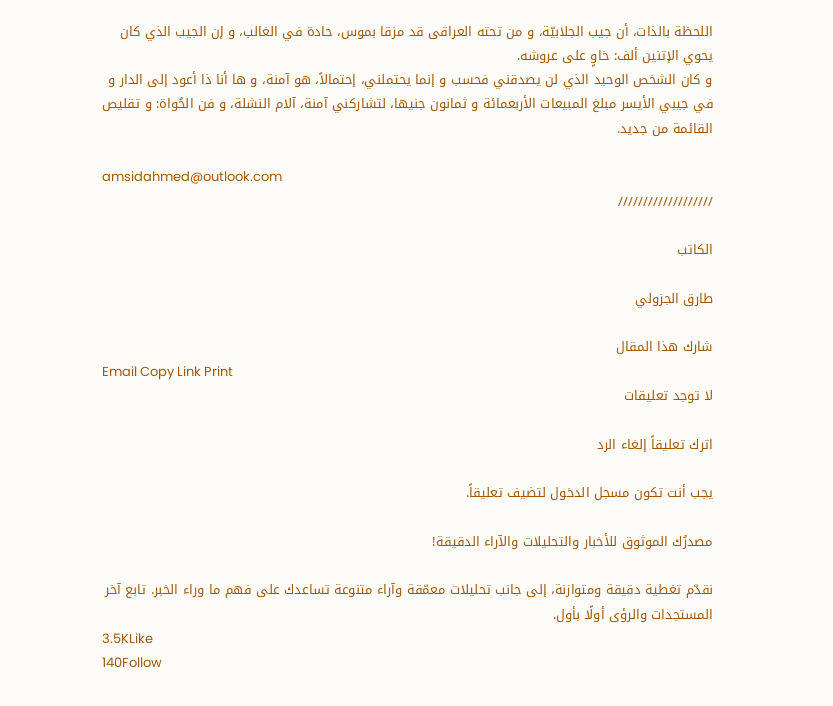اللحظة بالذات، أن جيب الجلابيّة، و من تحته العراقى قد مزقا بموس، حادة في الغالب، و إن الجيب الذي كان يحوي الإتنين ألف: خاوٍ على عروشه.
و كان الشخص الوحيد الذي لن يصدقني فحسب و إنما يحتملني، إحتمالاً، هو آمنة، و ها أنا ذا أعود إلى الدار و في جيبي الأيسر مبلغ المبيعات الأربعمائة و ثمانون جنيها، لتشاركني آمنة، آلام النشلة، و فن الحُواة: و تقليص القائمة من جديد.

amsidahmed@outlook.com
///////////////////

الكاتب

طارق الجزولي

شارك هذا المقال
Email Copy Link Print
لا توجد تعليقات

اترك تعليقاً إلغاء الرد

يجب أنت تكون مسجل الدخول لتضيف تعليقاً.

مصدرُك الموثوق للأخبار والتحليلات والآراء الدقيقة!

نقدّم تغطية دقيقة ومتوازنة، إلى جانب تحليلات معمّقة وآراء متنوعة تساعدك على فهم ما وراء الخبر. تابع آخر المستجدات والرؤى أولًا بأول.
3.5KLike
140Follow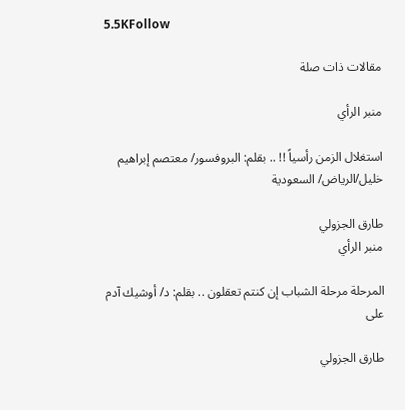5.5KFollow

مقالات ذات صلة

منبر الرأي

استغلال الزمن رأسياً !! .. بقلم: البروفسور/ معتصم إبراهيم خليل/الرياض/ السعودية

طارق الجزولي
منبر الرأي

المرحلة مرحلة الشباب إن كنتم تعقلون .. بقلم: د/ أوشيك آدم على

طارق الجزولي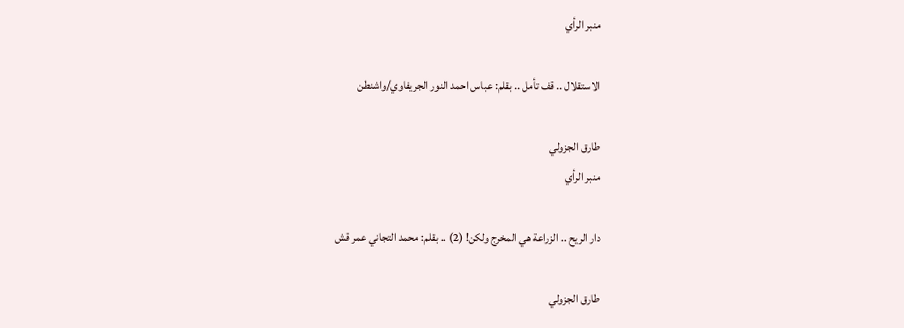منبر الرأي

الاستقلال .. قف تأمل .. بقلم: عباس احمد النور الجريفاوي/واشنطن

طارق الجزولي
منبر الرأي

دار الريح .. الزراعة هي المخرج ولكن! (2) .. بقلم: محمد التجاني عمر قش

طارق الجزولي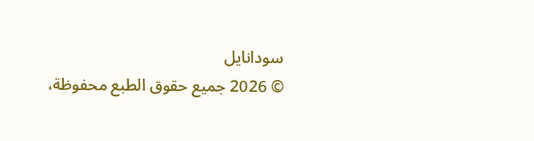سودانايل
© 2026 جميع حقوق الطبع محفوظة،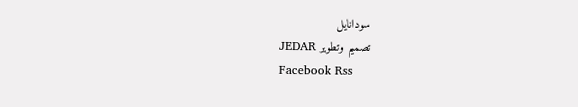سودانايل
تصميم وتطوير JEDAR
Facebook Rss